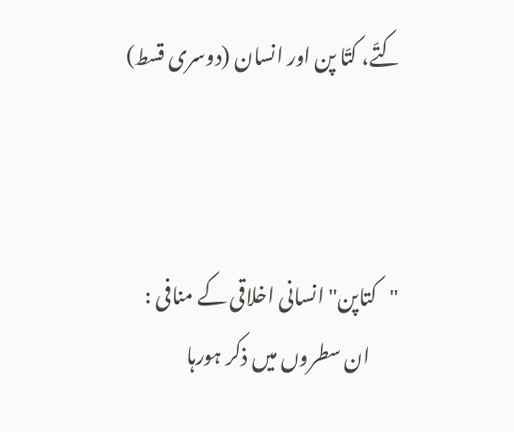کتّے، کتّا پن اور انسان (دوسری قسط)



"کتاپن" انسانی اخلاقی کے منافی :
       ان سطروں میں ذکر ہورہا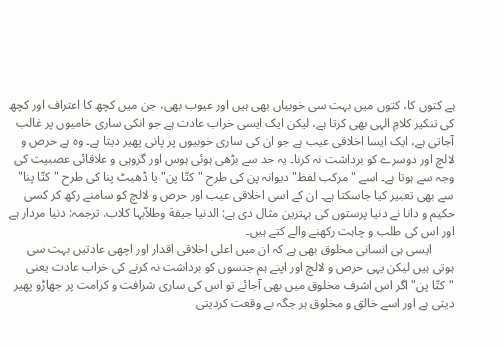ہے کتوں کا، کتوں میں بہت سی خوبیاں بھی ہیں اور عیوب بھی، جن میں کچھ کا اعتراف اور کچھ کی تنکیر کلامِ الہی بھی کرتا ہے، لیکن ایک ایسی خراب عادت ہے جو انکی ساری خامیوں پر غالب آجاتی ہے، ایک ایسا اخلاقی عیب ہے جو ان کی ساری خوبیوں پر پانی پھیر دیتا ہے۔ وہ ہے حرص و لالچ اور دوسرے کو برداشت نہ کرنا۔ یہ حد سے بڑھی ہوئی ہوس اور گروہی و علاقائی عصبیت کی وجہ سے ہوتا ہے۔ اسے "مرکب لفظ" دیوانہ پن کی طرح "کتّا پن" یا ڈھیٹ پنا کی طرح "کتّا پنا" سے بھی تعبیر کیا جاسکتا ہے۔ ان کے اسی اخلاقی عیب اور حرص و لالچ کو سامنے رکھ کر کسی حکیم و دانا نے دنیا پرستوں کی بہترین مثال دی ہے: الدنیا جیفة وطلاّبہا کلاب. ترجمہ: دنیا مردار ہے اور اس کی طلب و چاہت رکھنے والے کتے ہیں۔
       ایسی ہی انسانی مخلوق بھی ہے کہ ان میں اعلی اخلاقی اقدار اور اچھی عادتیں بہت سی ہوتی ہیں لیکن یہی حرص و لالچ اور اپنے ہم جنسوں کو برداشت نہ کرنے کی خراب عادت یعنی "کتّا پن" اگر اس اشرف مخلوق میں بھی آجائے تو اس کی ساری شرافت و کرامت پر جھاڑو پھیر دیتی ہے اور اسے خالق و مخلوق ہر جگہ بے وقعت کردیتی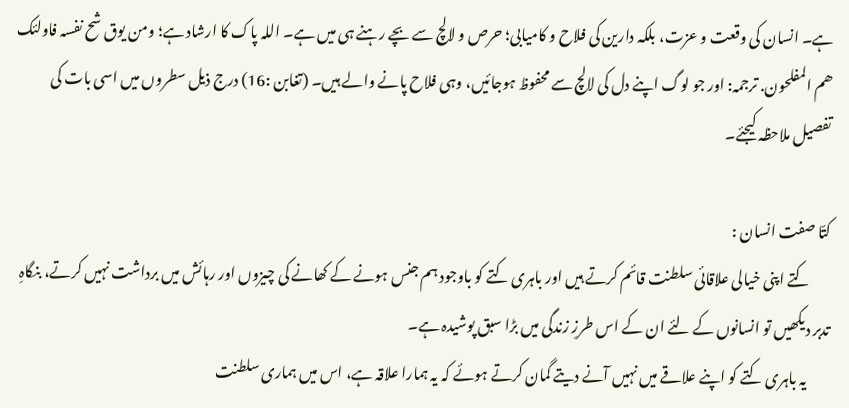ہے۔ انسان کی وقعت و عزت، بلکہ دارین کی فلاح و کامیابی؛ حرص و لالچ سے بچے رہنے ہی میں ہے۔ اللہ پاک کا ارشاد ہے؛ ومن یوق شح نفسہ فاولئک ھم المفلحون. ترجمہ: اور جو لوگ اپنے دل کی لالچ سے محفوظ ہوجائیں، وہی فلاح پانے والے ہیں۔ (تغابن :16) درج ذیل سطروں میں اسی بات کی تفصیل ملاحظہ کیجئے۔

کتّا صفت انسان :
       کتے اپنی خیالی علاقائی سلطنت قائم کرتے ہیں اور باہری کتے کو باوجود ہم جنس ہونے کے کھانے کی چیزوں اور رہائش میں برداشت نہیں کرتے، بنگاہِ تدبر دیکھیں تو انسانوں کے لئے ان کے اس طرزِ زندگی میں بڑا سبق پوشیدہ ہے۔
        یہ باہری کتے کو اپنے علاقے میں نہیں آنے دیتے گمان کرتے ہوئے کہ یہ ہمارا علاقہ ہے، اس میں ہماری سلطنت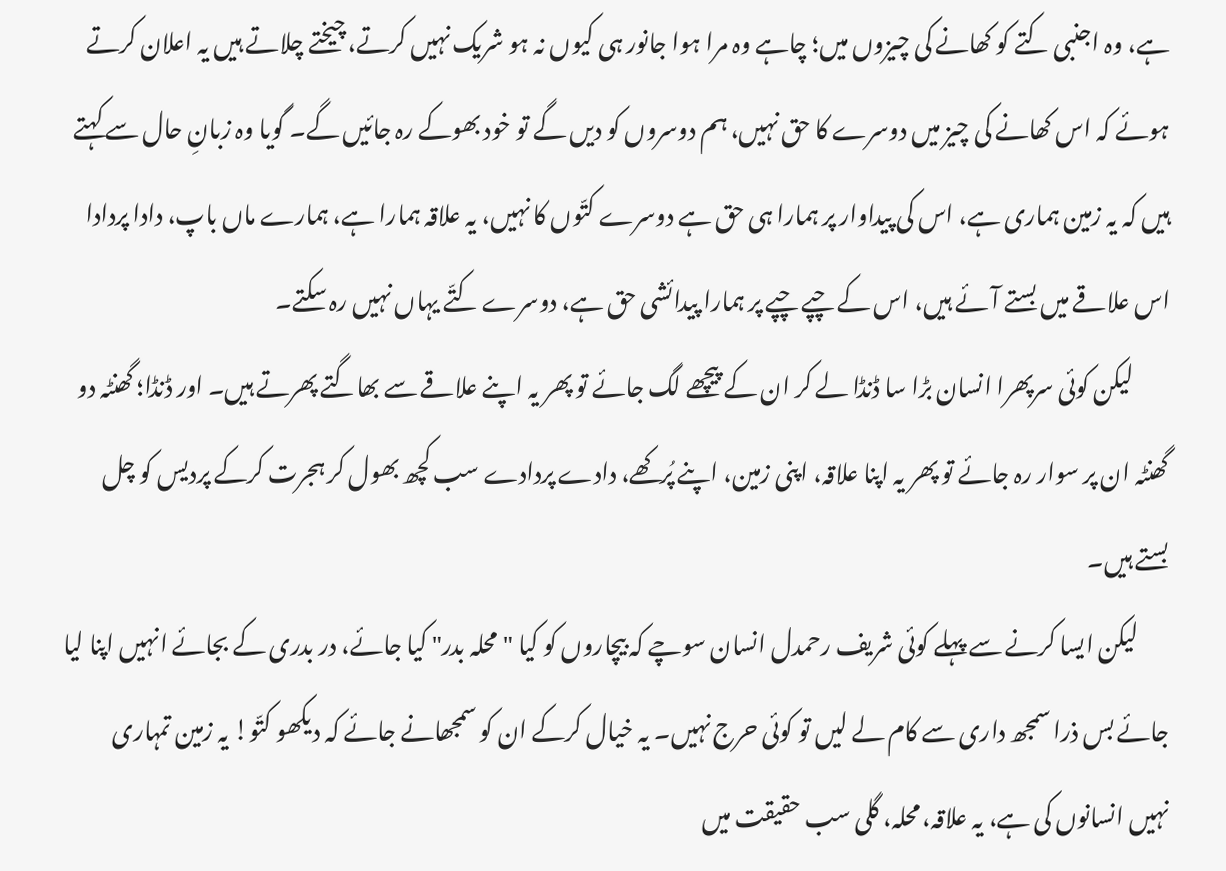ہے، وہ اجنبی کتے کو کھانے کی چیزوں میں؛ چاہے وہ مرا ہوا جانور ہی کیوں نہ ہو شریک نہیں کرتے، چیختے چلاتے ہیں یہ اعلان کرتے ہوئے کہ اس کھانے کی چیز میں دوسرے کا حق نہیں، ہم دوسروں کو دیں گے تو خود بھوکے رہ جائیں گے۔ گویا وہ زبانِ حال سے کہتے ہیں کہ یہ زمین ہماری ہے، اس کی پیداوار پر ہمارا ہی حق ہے دوسرے کتّوں کا نہیں، یہ علاقہ ہمارا ہے، ہمارے ماں باپ، دادا پردادا اس علاقے میں بستے آئے ہیں، اس کے چپے چپے پر ہمارا پیدائشی حق ہے، دوسرے کتّے یہاں نہیں رہ سکتے۔
        لیکن کوئی سرپھرا انسان بڑا سا ڈنڈا لے کر ان کے پیچھے لگ جائے تو پھر یہ اپنے علاقے سے بھاگتے پھرتے ہیں۔ اور ڈنڈا؛ گھنٹہ دو گھنٹہ ان پر سوار رہ جائے تو پھر یہ اپنا علاقہ، اپنی زمین، اپنے پُرکھے، دادے پردادے سب کچھ بھول کر ہجرت کرکے پردیس کو چل بستے ہیں۔
       لیکن ایسا کرنے سے پہلے کوئی شریف رحمدل انسان سوچے کہ بیچاروں کو کیا "محلہ بدر" کیا جائے، در بدری کے بجائے انہیں اپنا لیا جائے بس ذرا سمجھ داری سے کام لے لیں تو کوئی حرج نہیں۔ یہ خیال کرکے ان کو سمجھانے جائے کہ دیکھو کتّو! یہ زمین تمہاری نہیں انسانوں کی ہے، یہ علاقہ، محلہ، گلی سب حقیقت میں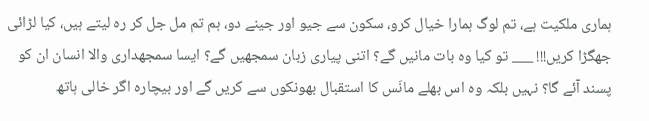ہماری ملکیت ہے، تم لوگ ہمارا خیال کرو، سکون سے جیو اور جینے دو، ہم تم مل جل کر رہ لیتے ہیں، کیا لڑائی جھگڑا کریں!!! ___ تو کیا وہ بات مانیں گے؟ اتنی پیاری زبان سمجھیں گے؟ ایسا سمجھداری والا انسان ان کو پسند آئے گا؟ نہیں بلکہ وہ اس بھلے مانَس کا استقبال بھونکوں سے کریں گے اور بیچارہ اگر خالی ہاتھ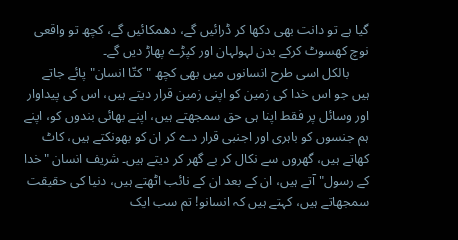گیا ہے تو دانت بھی دکھا کر ڈرائیں گے، دھمکائیں گے، کچھ تو واقعی نوچ کھسوٹ کرکے بدن لہولہان اور کپڑے پھاڑ دیں گے۔
      بالکل اسی طرح انسانوں میں بھی کچھ "کتّا انسان" پائے جاتے ہیں جو اس خدا کی زمین کو اپنی زمین قرار دیتے ہیں، اس کی پیداوار اور وسائل پر فقط اپنا ہی حق سمجھتے ہیں، اپنے بھائی بندوں کو، اپنے ہم جنسوں کو باہری اور اجنبی قرار دے کر ان کو بھونکتے ہیں، کاٹ کھاتے ہیں، گھروں سے نکال کر بے گھر کر دیتے ہیں۔ شریف انسان "خدا کے رسول" آتے ہیں، ان کے بعد ان کے نائب اٹھتے ہیں، دنیا کی حقیقت سمجھاتے ہیں، کہتے ہیں کہ انسانو! تم سب ایک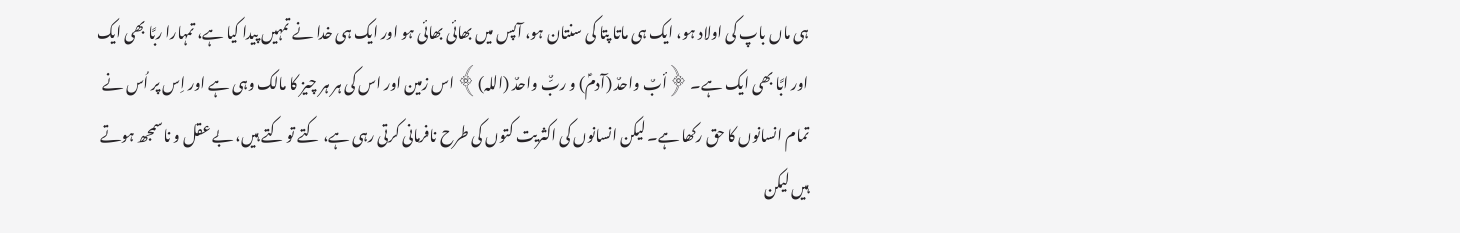ہی ماں باپ کی اولاد ہو، ایک ہی ماتا پتا کی سنتان ہو، آپس میں بھائی بھائی ہو اور ایک ہی خدا نے تمہیں پیدا کیا ہے، تمہارا ربَّا بھی ایک اور ابَّا بھی ایک ہے۔ ﴿أبٌ واحدٌ (آدمؑ) و ربٌّ واحدٌ (اللہ)﴾ اس زمین اور اس کی ہر ہر چیز کا مالک وہی ہے اور اِس پر اُس نے تمام انسانوں کا حق رکھا ہے۔ لیکن انسانوں کی اکثریت کتوں کی طرح نافرمانی کرتی رہی ہے، کتے تو کتے ہیں، بے عقل و ناسمجھ ہوتے ہیں لیکن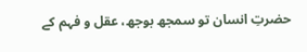حضرتِ انسان تو سمجھ بوجھ، عقل و فہم کے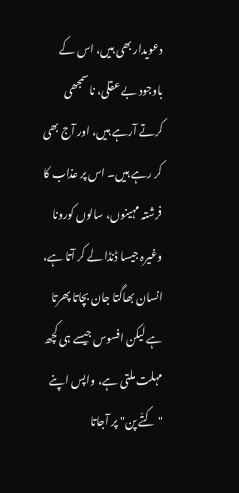دعویدار بھی ہیں، اس کے باوجود بے عقلی، ناسمجھی کرتے آرہے ہیں، اور آج بھی کر رہے ہیں۔ اس پر عذاب کا فرشتہ مہینوں، سالوں کورونا وغیرہ جیسا ڈنڈا لے کر آتا ہے، انسان بھاگتا جان بچاتا پھرتا ہے لیکن افسوس جیسے ہی کچھ مہلت ملتی ہے، واپس اپنے "کتّے پن" پر آجاتا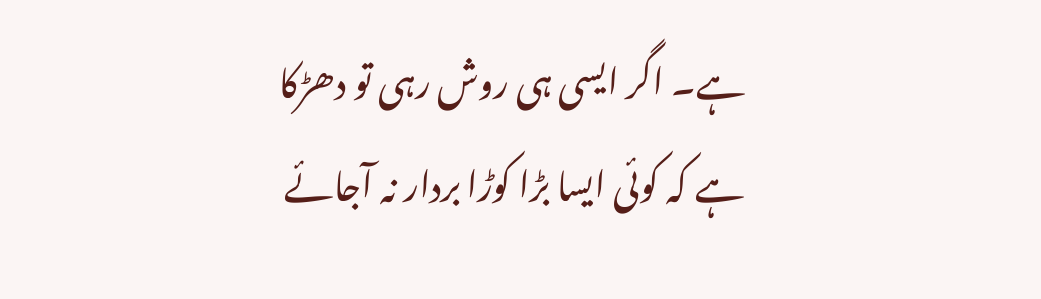ہے۔ اگر ایسی ہی روش رہی تو دھڑکا ہے کہ کوئی ایسا بڑا کوڑا بردار نہ آجائے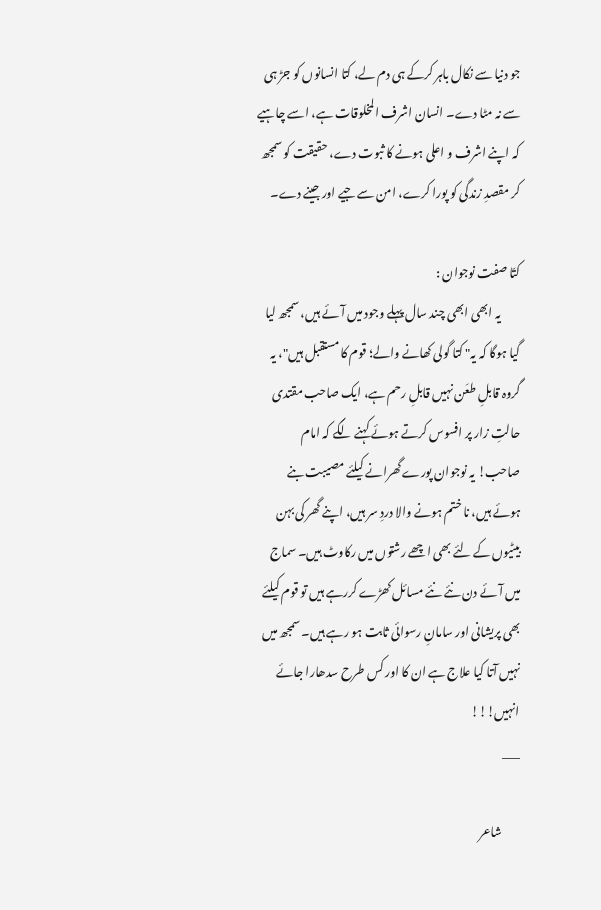جو دنیا سے نکال باہر کرکے ہی دم لے، کتا انسانوں کو جڑ ہی سے نہ مٹا دے۔ انسان اشرف المخلوقات ہے، اسے چاہیے کہ اپنے اشرف و اعلی ہونے کا ثبوت دے، حقیقت کو سمجھ کر مقصدِ زندگی کو پورا کرے، امن سے جیے اور جینے دے۔

کتّا صفت نوجوان :
        یہ ابھی ابھی چند سال پہلے وجود میں آئے ہیں، سمجھ لیا گیا ہوگا کہ یہ" کتا گولی کھانے والے؛ قوم کا مستقبل ہیں"، یہ گروہ قابلِ طعَن نہیں قابلِ رحم ہے، ایک صاحب مقتدی حالتِ زار پر افسوس کرتے ہوئے کہنے لگے کہ امام صاحب! یہ نوجوان پورے گھرانے کیلئے مصیبت بنے ہوئے ہیں، نا ختم ہونے والا دردِ سر ہیں، اپنے گھر کی بہن بیٹیوں کے لئے بھی اچھے رشتوں میں رکاوٹ ہیں۔ سماج میں آئے دن نئے نئے مسائل کھڑے کررہے ہیں تو قوم کیلئے بھی پریشانی اور سامانِ رسوائی ثابت ہو رہے ہیں۔ سمجھ میں نہیں آتا کیا علاج ہے ان کا اور کس طرح سدھارا جائے انہیں!!!
___

        شاعر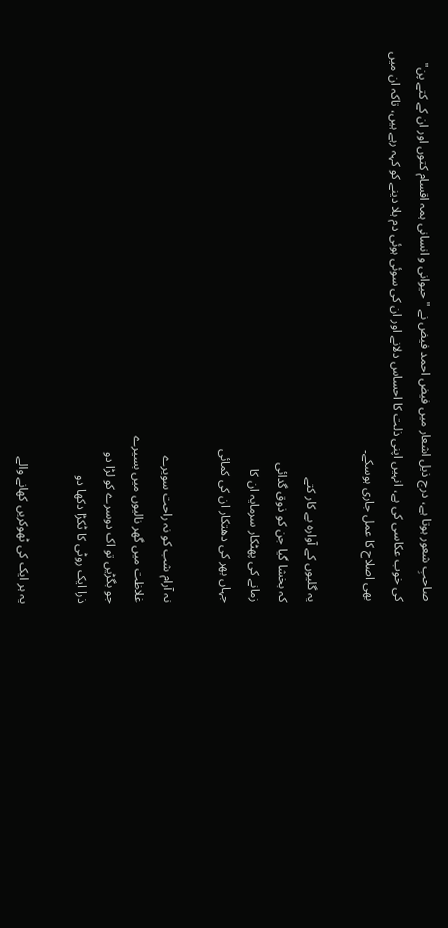صاحبِ شعور ہوتا ہے، درج ذیل اشعار میں فیض احمد فیض نے "حیوانی و انسانی ہمہ اقسام کتوں اور ان کے کتے پن" کی خوب عکاسی کی ہے، انہیں اپنی ذلت کا احساس دلانے اور ان کی سوئی ہوئی دم ہلا دینے کو کہہ رہے ہیں، تاکہ ان میں بھی اصلاح کا عمل جاری ہوسکے۔

یہ گلیوں کے آوارہ بے کار کتے
کہ بخشا گیا جن کو ذوق گدائی
زمانے کی پھٹکار سرمایہ ان کا
جہاں بھر کی دھتکار ان کی کمائی

نہ آرام شب کو نہ راحت سویرے
غلاظت میں گھر نالیوں میں بسیرے
جو بگڑیں تو اک دوسرے کو لڑا دو
ذرا ایک روٹی کا ٹکڑا دکھا دو

یہ ہر ایک کی ٹھوکریں کھانے والے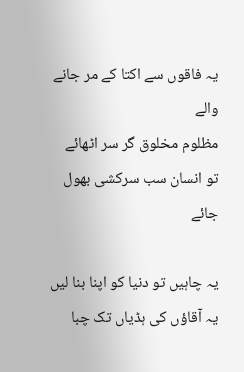یہ فاقوں سے اکتا کے مر جانے والے
مظلوم مخلوق گر سر اٹھائے
تو انسان سب سرکشی بھول جائے

یہ چاہیں تو دنیا کو اپنا بنا لیں
یہ آقاؤں کی ہڈیاں تک چبا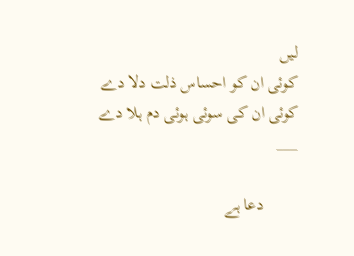لیں
کوئی ان کو احساس ذلت دلا دے
کوئی ان کی سوئی ہوئی دم ہلا دے
___

        دعا ہے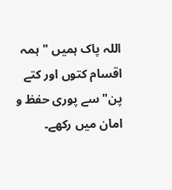اللہ پاک ہمیں "ہمہ اقسام کتوں اور کتے پن" سے پوری حفظ و امان میں رکھے۔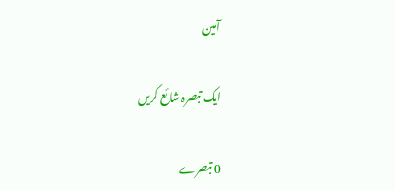آمین

ایک تبصرہ شائع کریں

0 تبصرے